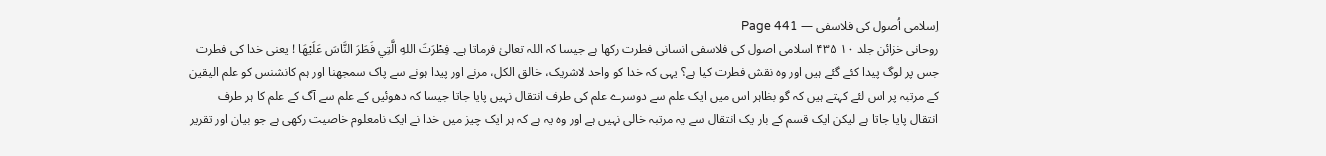اِسلامی اُصول کی فلاسفی — Page 441
روحانی خزائن جلد ۱۰ ۴۳۵ اسلامی اصول کی فلاسفی انسانی فطرت رکھا ہے جیسا کہ اللہ تعالیٰ فرماتا ہے۔ فِطْرَتَ اللهِ الَّتِي فَطَرَ النَّاسَ عَلَيْهَا ! یعنی خدا کی فطرت جس پر لوگ پیدا کئے گئے ہیں اور وہ نقش فطرت کیا ہے؟ یہی کہ خدا کو واحد لاشریک، خالق الکل، مرنے اور پیدا ہونے سے پاک سمجھنا اور ہم کانشنس کو علم الیقین کے مرتبہ پر اس لئے کہتے ہیں کہ گو بظاہر اس میں ایک علم سے دوسرے علم کی طرف انتقال نہیں پایا جاتا جیسا کہ دھوئیں کے علم سے آگ کے علم کا ہر طرف انتقال پایا جاتا ہے لیکن ایک قسم کے بار یک انتقال سے یہ مرتبہ خالی نہیں ہے اور وہ یہ ہے کہ ہر ایک چیز میں خدا نے ایک نامعلوم خاصیت رکھی ہے جو بیان اور تقریر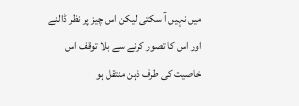میں نہیں آ سکتی لیکن اس چیز پر نظر ڈالنے اور اس کا تصور کرنے سے بلا توقف اس خاصیت کی طرف ذہن منتقل ہو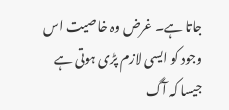جاتا ہے۔ غرض وہ خاصیت اس وجود کو ایسی لازم پڑی ہوتی ہے جیسا کہ آگ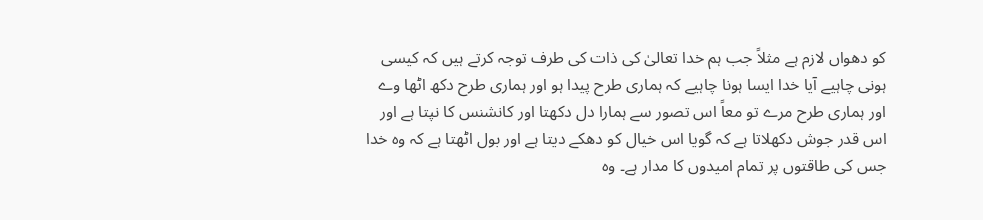کو دھواں لازم ہے مثلاً جب ہم خدا تعالیٰ کی ذات کی طرف توجہ کرتے ہیں کہ کیسی ہونی چاہیے آیا خدا ایسا ہونا چاہیے کہ ہماری طرح پیدا ہو اور ہماری طرح دکھ اٹھا وے اور ہماری طرح مرے تو معاً اس تصور سے ہمارا دل دکھتا اور کانشنس کا نپتا ہے اور اس قدر جوش دکھلاتا ہے کہ گویا اس خیال کو دھکے دیتا ہے اور بول اٹھتا ہے کہ وہ خدا جس کی طاقتوں پر تمام امیدوں کا مدار ہے۔ وہ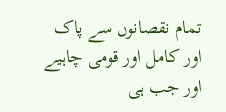تمام نقصانوں سے پاک اور کامل اور قومی چاہیے اور جب ہی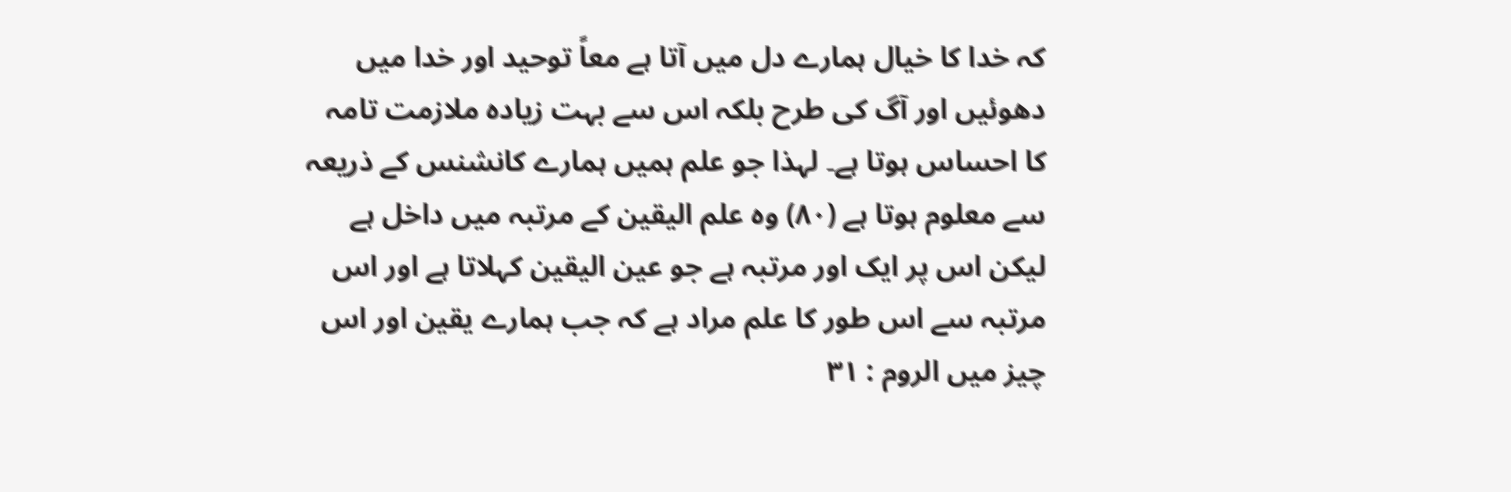کہ خدا کا خیال ہمارے دل میں آتا ہے معاً توحید اور خدا میں دھوئیں اور آگ کی طرح بلکہ اس سے بہت زیادہ ملازمت تامہ کا احساس ہوتا ہے۔ لہذا جو علم ہمیں ہمارے کانشنس کے ذریعہ سے معلوم ہوتا ہے (۸۰) وہ علم الیقین کے مرتبہ میں داخل ہے لیکن اس پر ایک اور مرتبہ ہے جو عین الیقین کہلاتا ہے اور اس مرتبہ سے اس طور کا علم مراد ہے کہ جب ہمارے یقین اور اس چیز میں الروم : ٣١